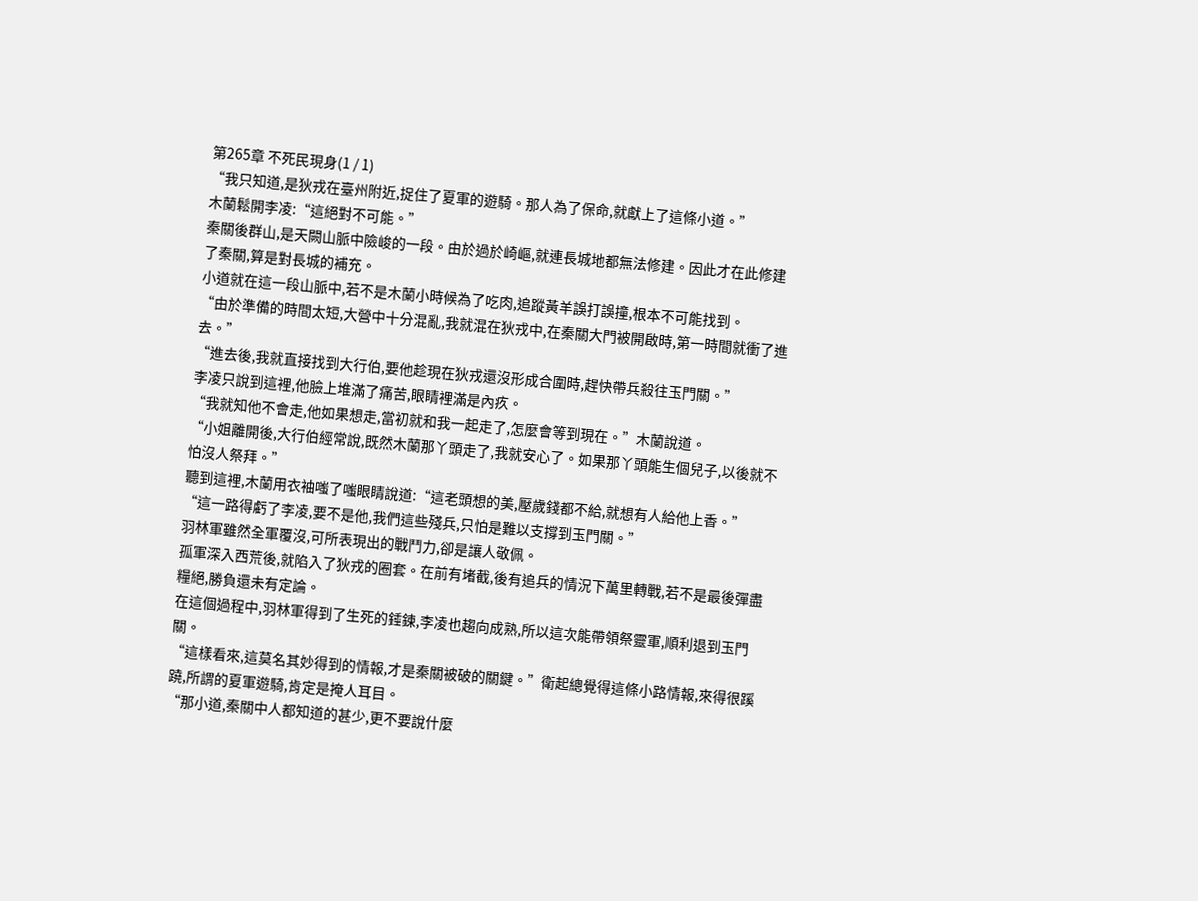第265章 不死民現身(1 / 1)
“我只知道,是狄戎在臺州附近,捉住了夏軍的遊騎。那人為了保命,就獻上了這條小道。”
木蘭鬆開李凌:“這絕對不可能。”
秦關後群山,是天闕山脈中險峻的一段。由於過於崎嶇,就連長城地都無法修建。因此才在此修建了秦關,算是對長城的補充。
小道就在這一段山脈中,若不是木蘭小時候為了吃肉,追蹤黃羊誤打誤撞,根本不可能找到。
“由於準備的時間太短,大營中十分混亂,我就混在狄戎中,在秦關大門被開啟時,第一時間就衝了進去。”
“進去後,我就直接找到大行伯,要他趁現在狄戎還沒形成合圍時,趕快帶兵殺往玉門關。”
李凌只說到這裡,他臉上堆滿了痛苦,眼睛裡滿是內疚。
“我就知他不會走,他如果想走,當初就和我一起走了,怎麼會等到現在。”木蘭說道。
“小姐離開後,大行伯經常說,既然木蘭那丫頭走了,我就安心了。如果那丫頭能生個兒子,以後就不怕沒人祭拜。”
聽到這裡,木蘭用衣袖嗤了嗤眼睛說道:“這老頭想的美,壓歲錢都不給,就想有人給他上香。”
“這一路得虧了李凌,要不是他,我們這些殘兵,只怕是難以支撐到玉門關。”
羽林軍雖然全軍覆沒,可所表現出的戰鬥力,卻是讓人敬佩。
孤軍深入西荒後,就陷入了狄戎的圈套。在前有堵截,後有追兵的情況下萬里轉戰,若不是最後彈盡糧絕,勝負還未有定論。
在這個過程中,羽林軍得到了生死的錘鍊,李凌也趨向成熟,所以這次能帶領祭靈軍,順利退到玉門關。
“這樣看來,這莫名其妙得到的情報,才是秦關被破的關鍵。”衛起總覺得這條小路情報,來得很蹊蹺,所謂的夏軍遊騎,肯定是掩人耳目。
“那小道,秦關中人都知道的甚少,更不要說什麼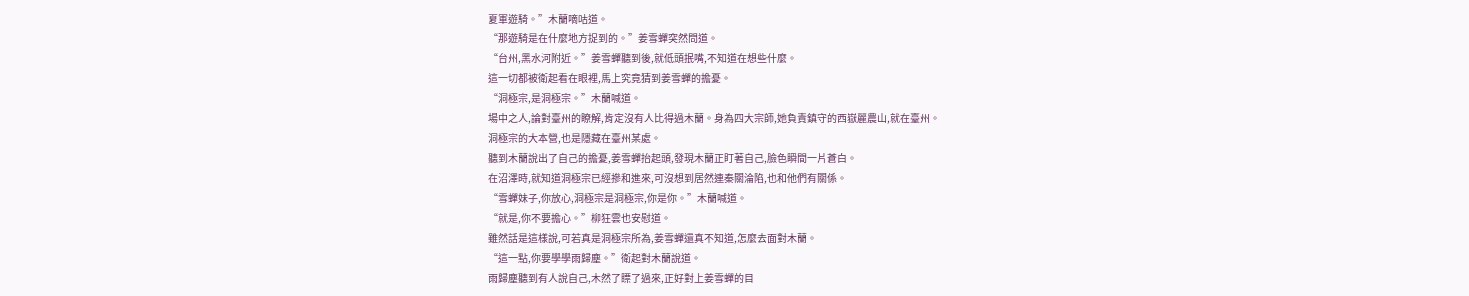夏軍遊騎。”木蘭嘀咕道。
“那遊騎是在什麼地方捉到的。”姜雪蟬突然問道。
“台州,黑水河附近。”姜雪蟬聽到後,就低頭抿嘴,不知道在想些什麼。
這一切都被衛起看在眼裡,馬上究竟猜到姜雪蟬的擔憂。
“洞極宗,是洞極宗。”木蘭喊道。
場中之人,論對臺州的瞭解,肯定沒有人比得過木蘭。身為四大宗師,她負責鎮守的西嶽麗農山,就在臺州。
洞極宗的大本營,也是隱藏在臺州某處。
聽到木蘭說出了自己的擔憂,姜雪蟬抬起頭,發現木蘭正盯著自己,臉色瞬間一片蒼白。
在沼澤時,就知道洞極宗已經摻和進來,可沒想到居然連秦關淪陷,也和他們有關係。
“雪蟬妹子,你放心,洞極宗是洞極宗,你是你。”木蘭喊道。
“就是,你不要擔心。”柳狂雲也安慰道。
雖然話是這樣說,可若真是洞極宗所為,姜雪蟬還真不知道,怎麼去面對木蘭。
“這一點,你要學學雨歸塵。”衛起對木蘭說道。
雨歸塵聽到有人說自己,木然了瞟了過來,正好對上姜雪蟬的目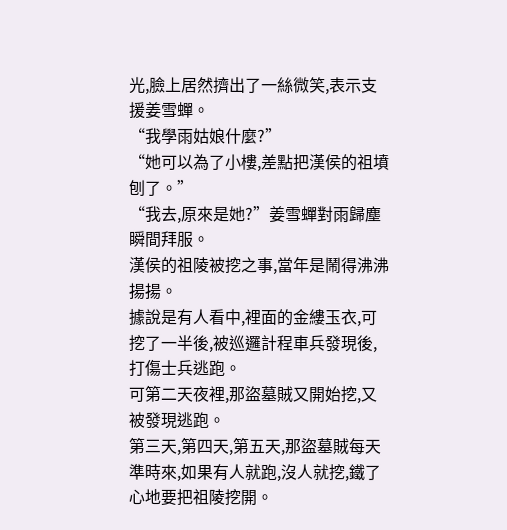光,臉上居然擠出了一絲微笑,表示支援姜雪蟬。
“我學雨姑娘什麼?”
“她可以為了小樓,差點把漢侯的祖墳刨了。”
“我去,原來是她?”姜雪蟬對雨歸塵瞬間拜服。
漢侯的祖陵被挖之事,當年是鬧得沸沸揚揚。
據說是有人看中,裡面的金縷玉衣,可挖了一半後,被巡邏計程車兵發現後,打傷士兵逃跑。
可第二天夜裡,那盜墓賊又開始挖,又被發現逃跑。
第三天,第四天,第五天,那盜墓賊每天準時來,如果有人就跑,沒人就挖,鐵了心地要把祖陵挖開。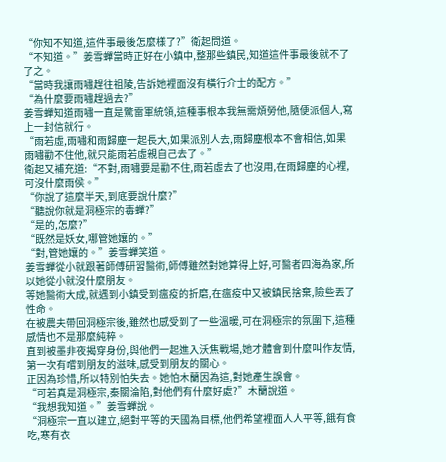“你知不知道,這件事最後怎麼樣了?”衛起問道。
“不知道。”姜雪蟬當時正好在小鎮中,整那些鎮民,知道這件事最後就不了了之。
“當時我讓雨嘯趕往祖陵,告訴她裡面沒有橫行介士的配方。”
“為什麼要雨嘯趕過去?”
姜雪蟬知道雨嘯一直是驚雷軍統領,這種事根本我無需煩勞他,隨便派個人,寫上一封信就行。
“雨若虛,雨嘯和雨歸塵一起長大,如果派別人去,雨歸塵根本不會相信,如果雨嘯勸不住他,就只能雨若虛親自己去了。”
衛起又補充道:“不對,雨嘯要是勸不住,雨若虛去了也沒用,在雨歸塵的心裡,可沒什麼雨侯。”
“你說了這麼半天,到底要說什麼?”
“聽說你就是洞極宗的毒蟬?”
“是的,怎麼?”
“既然是妖女,哪管她孃的。”
“對,管她孃的。”姜雪蟬笑道。
姜雪蟬從小就跟著師傅研習醫術,師傅雖然對她算得上好,可醫者四海為家,所以她從小就沒什麼朋友。
等她醫術大成,就遇到小鎮受到瘟疫的折磨,在瘟疫中又被鎮民捨棄,險些丟了性命。
在被農夫帶回洞極宗後,雖然也感受到了一些溫暖,可在洞極宗的氛圍下,這種感情也不是那麼純粹。
直到被墨非夜揭穿身份,與他們一起進入沃焦戰場,她才體會到什麼叫作友情,第一次有嚐到朋友的滋味,感受到朋友的關心。
正因為珍惜,所以特別怕失去。她怕木蘭因為這,對她產生誤會。
“可若真是洞極宗,秦關淪陷,對他們有什麼好處?”木蘭說道。
“我想我知道。”姜雪蟬說。
“洞極宗一直以建立,絕對平等的天國為目標,他們希望裡面人人平等,餓有食吃,寒有衣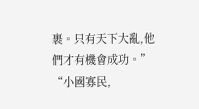裹。只有天下大亂,他們才有機會成功。”
“小國寡民,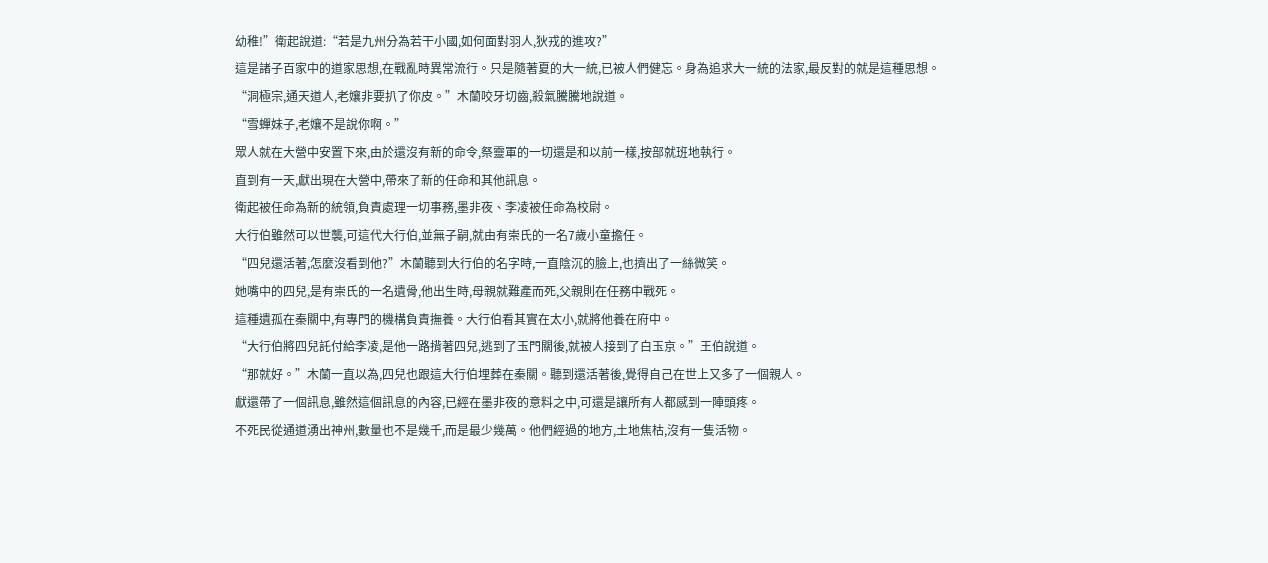幼稚!”衛起說道:“若是九州分為若干小國,如何面對羽人,狄戎的進攻?”
這是諸子百家中的道家思想,在戰亂時異常流行。只是隨著夏的大一統,已被人們健忘。身為追求大一統的法家,最反對的就是這種思想。
“洞極宗,通天道人,老孃非要扒了你皮。”木蘭咬牙切齒,殺氣騰騰地說道。
“雪蟬妹子,老孃不是說你啊。”
眾人就在大營中安置下來,由於還沒有新的命令,祭靈軍的一切還是和以前一樣,按部就班地執行。
直到有一天,獻出現在大營中,帶來了新的任命和其他訊息。
衛起被任命為新的統領,負責處理一切事務,墨非夜、李凌被任命為校尉。
大行伯雖然可以世襲,可這代大行伯,並無子嗣,就由有崇氏的一名7歲小童擔任。
“四兒還活著,怎麼沒看到他?”木蘭聽到大行伯的名字時,一直陰沉的臉上,也擠出了一絲微笑。
她嘴中的四兒,是有崇氏的一名遺骨,他出生時,母親就難產而死,父親則在任務中戰死。
這種遺孤在秦關中,有專門的機構負責撫養。大行伯看其實在太小,就將他養在府中。
“大行伯將四兒託付給李凌,是他一路揹著四兒,逃到了玉門關後,就被人接到了白玉京。”王伯說道。
“那就好。”木蘭一直以為,四兒也跟這大行伯埋葬在秦關。聽到還活著後,覺得自己在世上又多了一個親人。
獻還帶了一個訊息,雖然這個訊息的內容,已經在墨非夜的意料之中,可還是讓所有人都感到一陣頭疼。
不死民從通道湧出神州,數量也不是幾千,而是最少幾萬。他們經過的地方,土地焦枯,沒有一隻活物。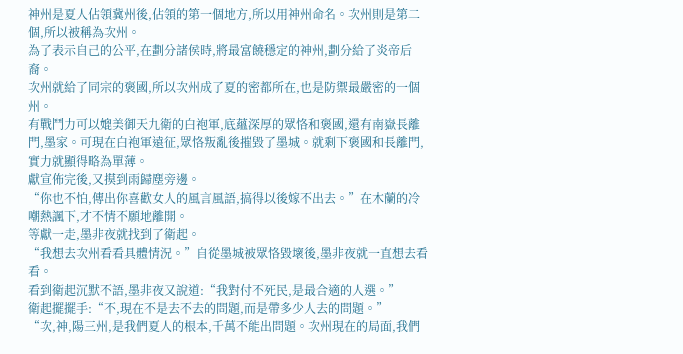神州是夏人佔領冀州後,佔領的第一個地方,所以用神州命名。次州則是第二個,所以被稱為次州。
為了表示自己的公平,在劃分諸侯時,將最富饒穩定的神州,劃分給了炎帝后裔。
次州就給了同宗的褒國,所以次州成了夏的密都所在,也是防禦最嚴密的一個州。
有戰鬥力可以媲美御天九衛的白袍軍,底蘊深厚的眾恪和褒國,還有南嶽長離門,墨家。可現在白袍軍遠征,眾恪叛亂後摧毀了墨城。就剩下褒國和長離門,實力就顯得略為單薄。
獻宣佈完後,又摸到雨歸塵旁邊。
“你也不怕,傳出你喜歡女人的風言風語,搞得以後嫁不出去。”在木蘭的冷嘲熱諷下,才不情不願地離開。
等獻一走,墨非夜就找到了衛起。
“我想去次州看看具體情況。”自從墨城被眾恪毀壞後,墨非夜就一直想去看看。
看到衛起沉默不語,墨非夜又說道:“我對付不死民,是最合適的人選。”
衛起擺擺手:“不,現在不是去不去的問題,而是帶多少人去的問題。”
“次,神,陽三州,是我們夏人的根本,千萬不能出問題。次州現在的局面,我們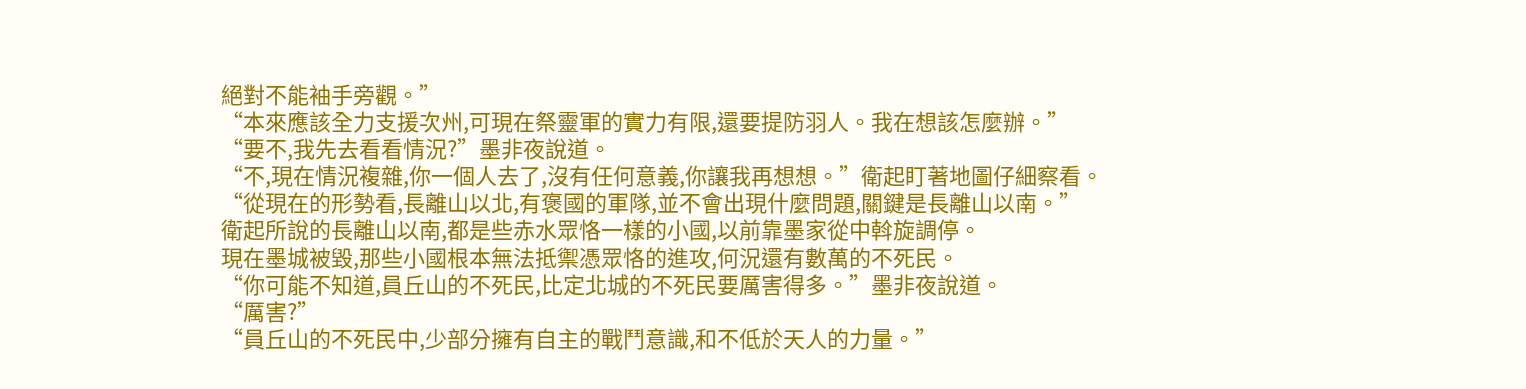絕對不能袖手旁觀。”
“本來應該全力支援次州,可現在祭靈軍的實力有限,還要提防羽人。我在想該怎麼辦。”
“要不,我先去看看情況?”墨非夜說道。
“不,現在情況複雜,你一個人去了,沒有任何意義,你讓我再想想。”衛起盯著地圖仔細察看。
“從現在的形勢看,長離山以北,有褒國的軍隊,並不會出現什麼問題,關鍵是長離山以南。”
衛起所說的長離山以南,都是些赤水眾恪一樣的小國,以前靠墨家從中斡旋調停。
現在墨城被毀,那些小國根本無法抵禦憑眾恪的進攻,何況還有數萬的不死民。
“你可能不知道,員丘山的不死民,比定北城的不死民要厲害得多。”墨非夜說道。
“厲害?”
“員丘山的不死民中,少部分擁有自主的戰鬥意識,和不低於天人的力量。”